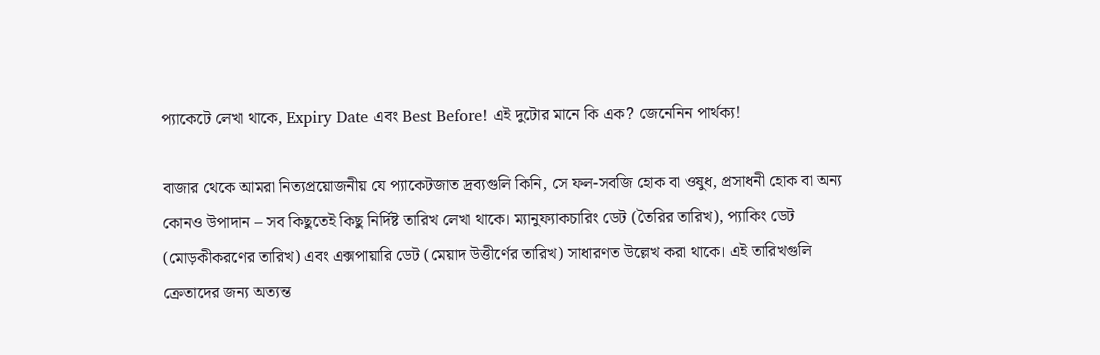প্যাকেটে লেখা থাকে, Expiry Date এবং Best Before! এই দুটোর মানে কি এক? জেনেনিন পার্থক্য!

বাজার থেকে আমরা নিত্যপ্রয়োজনীয় যে প্যাকেটজাত দ্রব্যগুলি কিনি, সে ফল-সবজি হোক বা ওষুধ, প্রসাধনী হোক বা অন্য কোনও উপাদান – সব কিছুতেই কিছু নির্দিষ্ট তারিখ লেখা থাকে। ম্যানুফ্যাকচারিং ডেট (তৈরির তারিখ), প্যাকিং ডেট (মোড়কীকরণের তারিখ) এবং এক্সপায়ারি ডেট (মেয়াদ উত্তীর্ণের তারিখ) সাধারণত উল্লেখ করা থাকে। এই তারিখগুলি ক্রেতাদের জন্য অত্যন্ত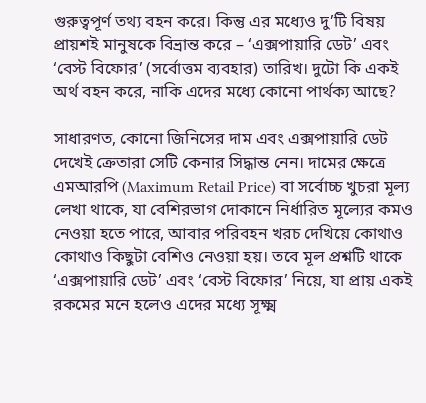গুরুত্বপূর্ণ তথ্য বহন করে। কিন্তু এর মধ্যেও দু’টি বিষয় প্রায়শই মানুষকে বিভ্রান্ত করে – ‘এক্সপায়ারি ডেট’ এবং ‘বেস্ট বিফোর’ (সর্বোত্তম ব্যবহার) তারিখ। দুটো কি একই অর্থ বহন করে, নাকি এদের মধ্যে কোনো পার্থক্য আছে?

সাধারণত, কোনো জিনিসের দাম এবং এক্সপায়ারি ডেট দেখেই ক্রেতারা সেটি কেনার সিদ্ধান্ত নেন। দামের ক্ষেত্রে এমআরপি (Maximum Retail Price) বা সর্বোচ্চ খুচরা মূল্য লেখা থাকে, যা বেশিরভাগ দোকানে নির্ধারিত মূল্যের কমও নেওয়া হতে পারে, আবার পরিবহন খরচ দেখিয়ে কোথাও কোথাও কিছুটা বেশিও নেওয়া হয়। তবে মূল প্রশ্নটি থাকে ‘এক্সপায়ারি ডেট’ এবং ‘বেস্ট বিফোর’ নিয়ে, যা প্রায় একই রকমের মনে হলেও এদের মধ্যে সূক্ষ্ম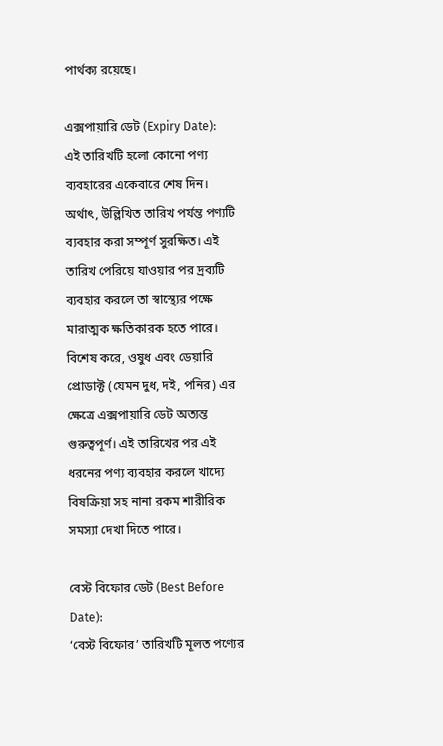পার্থক্য রয়েছে।

এক্সপায়ারি ডেট (Expiry Date):
এই তারিখটি হলো কোনো পণ্য ব্যবহারের একেবারে শেষ দিন। অর্থাৎ, উল্লিখিত তারিখ পর্যন্ত পণ্যটি ব্যবহার করা সম্পূর্ণ সুরক্ষিত। এই তারিখ পেরিয়ে যাওয়ার পর দ্রব্যটি ব্যবহার করলে তা স্বাস্থ্যের পক্ষে মারাত্মক ক্ষতিকারক হতে পারে। বিশেষ করে, ওষুধ এবং ডেয়ারি প্রোডাক্ট (যেমন দুধ, দই, পনির) এর ক্ষেত্রে এক্সপায়ারি ডেট অত্যন্ত গুরুত্বপূর্ণ। এই তারিখের পর এই ধরনের পণ্য ব্যবহার করলে খাদ্যে বিষক্রিয়া সহ নানা রকম শারীরিক সমস্যা দেখা দিতে পারে।

বেস্ট বিফোর ডেট (Best Before Date):
‘বেস্ট বিফোর’ তারিখটি মূলত পণ্যের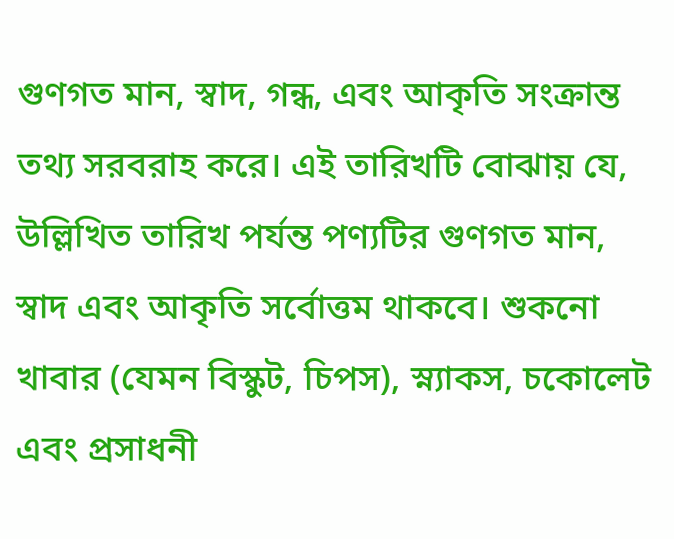গুণগত মান, স্বাদ, গন্ধ, এবং আকৃতি সংক্রান্ত তথ্য সরবরাহ করে। এই তারিখটি বোঝায় যে, উল্লিখিত তারিখ পর্যন্ত পণ্যটির গুণগত মান, স্বাদ এবং আকৃতি সর্বোত্তম থাকবে। শুকনো খাবার (যেমন বিস্কুট, চিপস), স্ন্যাকস, চকোলেট এবং প্রসাধনী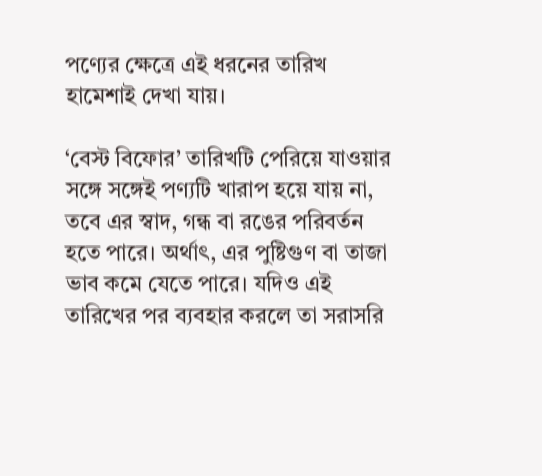পণ্যের ক্ষেত্রে এই ধরনের তারিখ হামেশাই দেখা যায়।

‘বেস্ট বিফোর’ তারিখটি পেরিয়ে যাওয়ার সঙ্গে সঙ্গেই পণ্যটি খারাপ হয়ে যায় না, তবে এর স্বাদ, গন্ধ বা রঙের পরিবর্তন হতে পারে। অর্থাৎ, এর পুষ্টিগুণ বা তাজা ভাব কমে যেতে পারে। যদিও এই তারিখের পর ব্যবহার করলে তা সরাসরি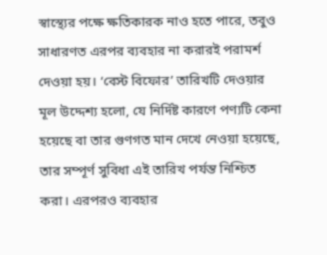স্বাস্থ্যের পক্ষে ক্ষতিকারক নাও হতে পারে, তবুও সাধারণত এরপর ব্যবহার না করারই পরামর্শ দেওয়া হয়। ‘বেস্ট বিফোর’ তারিখটি দেওয়ার মূল উদ্দেশ্য হলো, যে নির্দিষ্ট কারণে পণ্যটি কেনা হয়েছে বা তার গুণগত মান দেখে নেওয়া হয়েছে, তার সম্পূর্ণ সুবিধা এই তারিখ পর্যন্ত নিশ্চিত করা। এরপরও ব্যবহার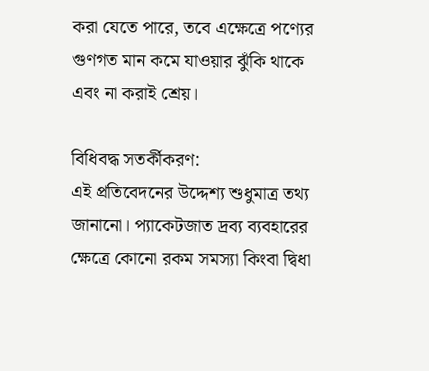করা যেতে পারে, তবে এক্ষেত্রে পণ্যের গুণগত মান কমে যাওয়ার ঝুঁকি থাকে এবং না করাই শ্রেয়।

বিধিবদ্ধ সতর্কীকরণ:
এই প্রতিবেদনের উদ্দেশ্য শুধুমাত্র তথ্য জানানো। প্যাকেটজাত দ্রব্য ব্যবহারের ক্ষেত্রে কোনো রকম সমস্যা কিংবা দ্বিধা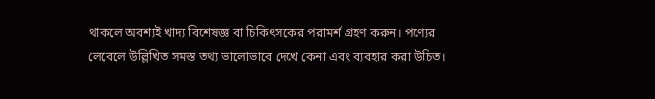থাকলে অবশ্যই খাদ্য বিশেষজ্ঞ বা চিকিৎসকের পরামর্শ গ্রহণ করুন। পণ্যের লেবেলে উল্লিখিত সমস্ত তথ্য ভালোভাবে দেখে কেনা এবং ব্যবহার করা উচিত।